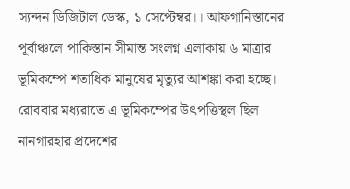স্যন্দন ডিজিটাল ডেস্ক, ১ সেপ্টেম্বর।। আফগানিস্তানের পূর্বাঞ্চলে পাকিস্তান সীমান্ত সংলগ্ন এলাকায় ৬ মাত্রার ভূমিকম্পে শতাধিক মানুষের মৃত্যুর আশঙ্কা করা হচ্ছে। রোববার মধ্যরাতে এ ভূমিকম্পের উৎপত্তিস্থল ছিল নানগারহার প্রদেশের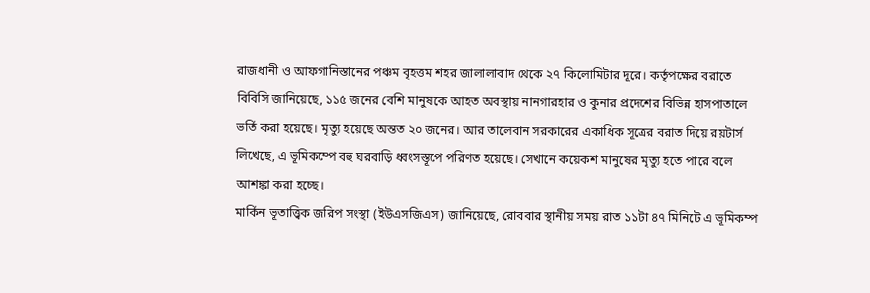রাজধানী ও আফগানিস্তানের পঞ্চম বৃহত্তম শহর জালালাবাদ থেকে ২৭ কিলোমিটার দূরে। কর্তৃপক্ষের বরাতে বিবিসি জানিয়েছে, ১১৫ জনের বেশি মানুষকে আহত অবস্থায় নানগারহার ও কুনার প্রদেশের বিভিন্ন হাসপাতালে ভর্তি করা হয়েছে। মৃত্যু হয়েছে অন্তত ২০ জনের। আর তালেবান সরকারের একাধিক সূত্রের বরাত দিয়ে রয়টার্স লিখেছে, এ ভূমিকম্পে বহু ঘরবাড়ি ধ্বংসস্তূপে পরিণত হয়েছে। সেখানে কয়েকশ মানুষের মৃত্যু হতে পারে বলে আশঙ্কা করা হচ্ছে।
মার্কিন ভূতাত্ত্বিক জরিপ সংস্থা (ইউএসজিএস) জানিয়েছে, রোববার স্থানীয় সময় রাত ১১টা ৪৭ মিনিটে এ ভূমিকম্প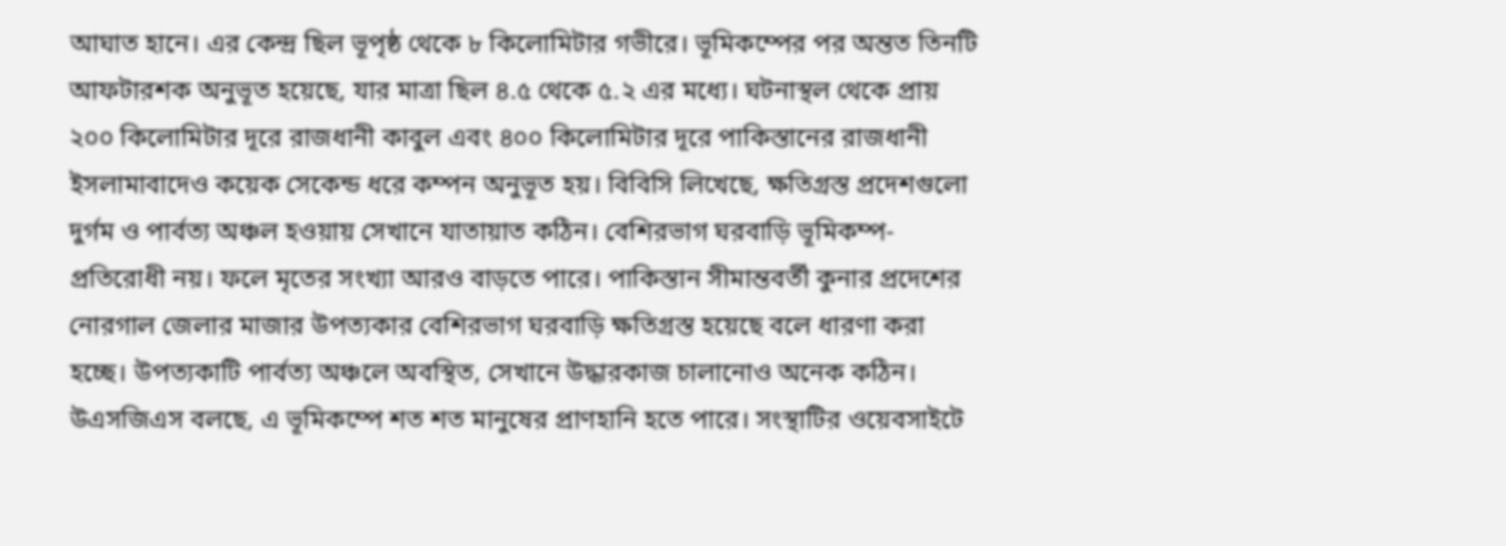আঘাত হানে। এর কেন্দ্র ছিল ভূপৃষ্ঠ থেকে ৮ কিলোমিটার গভীরে। ভূমিকম্পের পর অন্তত তিনটি আফটারশক অনুভূত হয়েছে, যার মাত্রা ছিল ৪.৫ থেকে ৫.২ এর মধ্যে। ঘটনাস্থল থেকে প্রায় ২০০ কিলোমিটার দূরে রাজধানী কাবুল এবং ৪০০ কিলোমিটার দূরে পাকিস্তানের রাজধানী ইসলামাবাদেও কয়েক সেকেন্ড ধরে কম্পন অনুভূত হয়। বিবিসি লিখেছে, ক্ষতিগ্রস্ত প্রদেশগুলো দুর্গম ও পার্বত্য অঞ্চল হওয়ায় সেখানে যাতায়াত কঠিন। বেশিরভাগ ঘরবাড়ি ভূমিকম্প-প্রতিরোধী নয়। ফলে মৃতের সংখ্যা আরও বাড়তে পারে। পাকিস্তান সীমান্তবর্তী কুনার প্রদেশের নোরগাল জেলার মাজার উপত্যকার বেশিরভাগ ঘরবাড়ি ক্ষতিগ্রস্ত হয়েছে বলে ধারণা করা হচ্ছে। উপত্যকাটি পার্বত্য অঞ্চলে অবস্থিত, সেখানে উদ্ধারকাজ চালানোও অনেক কঠিন। উএসজিএস বলছে, এ ভূমিকম্পে শত শত মানুষের প্রাণহানি হতে পারে। সংস্থাটির ওয়েবসাইটে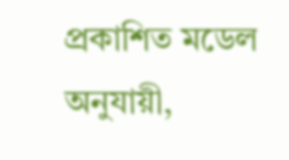প্রকাশিত মডেল অনুযায়ী,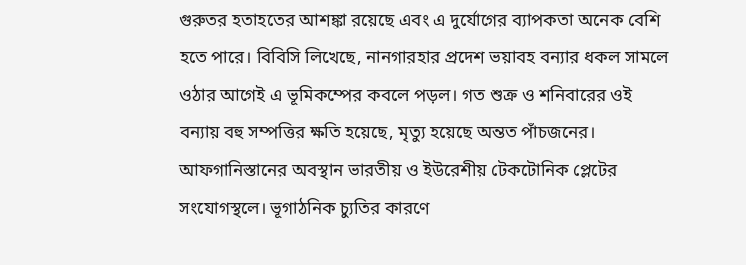গুরুতর হতাহতের আশঙ্কা রয়েছে এবং এ দুর্যোগের ব্যাপকতা অনেক বেশি হতে পারে। বিবিসি লিখেছে, নানগারহার প্রদেশ ভয়াবহ বন্যার ধকল সামলে ওঠার আগেই এ ভূমিকম্পের কবলে পড়ল। গত শুক্র ও শনিবারের ওই বন্যায় বহু সম্পত্তির ক্ষতি হয়েছে, মৃত্যু হয়েছে অন্তত পাঁচজনের। আফগানিস্তানের অবস্থান ভারতীয় ও ইউরেশীয় টেকটোনিক প্লেটের সংযোগস্থলে। ভূগাঠনিক চ্যুতির কারণে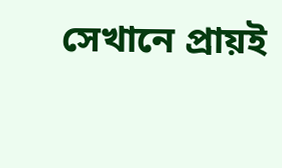সেখানে প্রায়ই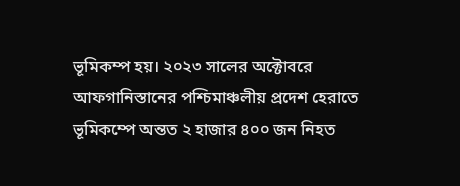ভূমিকম্প হয়। ২০২৩ সালের অক্টোবরে আফগানিস্তানের পশ্চিমাঞ্চলীয় প্রদেশ হেরাতে ভূমিকম্পে অন্তত ২ হাজার ৪০০ জন নিহত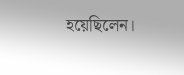হয়েছিলেন।